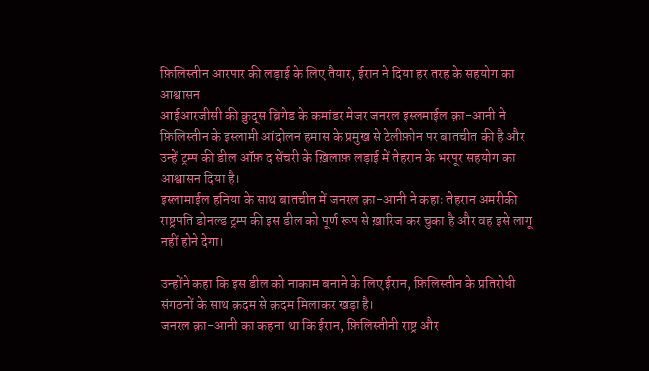फ़िलिस्तीन आरपार की लड़ाई के लिए तैयार, ईरान ने दिया हर तरह के सहयोग का आश्वासन
आईआरजीसी की क़ुद्स ब्रिगेड के कमांडर मेजर जनरल इस्लमाईल क़ा-आनी ने फ़िलिस्तीन के इस्लामी आंदोलन हमास के प्रमुख से टेलीफ़ोन पर बातचीत की है और उन्हें ट्रम्प की डील ऑफ़ द सेंचरी के ख़िलाफ़ लड़ाई में तेहरान के भरपूर सहयोग का आश्वासन दिया है।
इस्लामाईल हनिया के साथ बातचीत में जनरल क़ा-आनी ने कहाः तेहरान अमरीकी राष्ट्रपति डोनल्ड ट्रम्प की इस डील को पूर्ण रूप से ख़ारिज कर चुका है और वह इसे लागू नहीं होने देगा।

उन्होंने कहा कि इस डील को नाकाम बनाने के लिए ईरान, फ़िलिस्तीन के प्रतिरोधी संगठनों के साथ क़दम से क़दम मिलाकर खड़ा है।
जनरल क़ा-आनी का कहना था कि ईरान, फ़िलिस्तीनी राष्ट्र और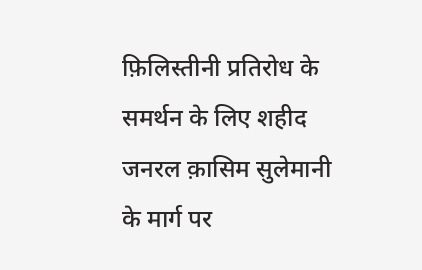फ़िलिस्तीनी प्रतिरोध के समर्थन के लिए शहीद जनरल क़ासिम सुलेमानी के मार्ग पर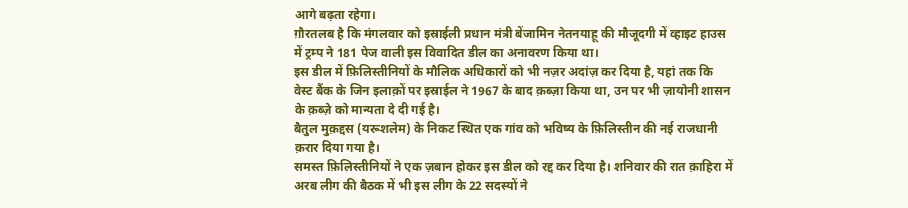आगे बढ़ता रहेगा।
ग़ौरतलब है कि मंगलवार को इस्राईली प्रधान मंत्री बेंजामिन नेतनयाहू की मौजूदगी में व्हाइट हाउस में ट्रम्प ने 181 पेज वाली इस विवादित डील का अनावरण किया था।
इस डील में फ़िलिस्तीनियों के मौलिक अधिकारों को भी नज़र अदांज़ कर दिया है, यहां तक कि वेस्ट बैंक के जिन इलाक़ों पर इस्राईल ने 1967 के बाद क़ब्ज़ा किया था, उन पर भी ज़ायोनी शासन के क़ब्ज़े को मान्यता दे दी गई है।
बैतुल मुक़द्दस (यरूशलेम) के निकट स्थित एक गांव को भविष्य के फ़िलिस्तीन की नई राजधानी क़रार दिया गया है।
समस्त फ़िलिस्तीनियों ने एक ज़बान होकर इस डील को रद्द कर दिया है। शनिवार की रात क़ाहिरा में अरब लीग की बैठक में भी इस लीग के 22 सदस्यों ने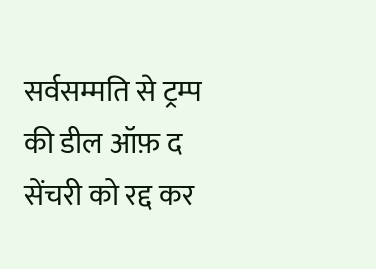सर्वसम्मति से ट्रम्प की डील ऑफ़ द सेंचरी को रद्द कर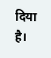दिया है।